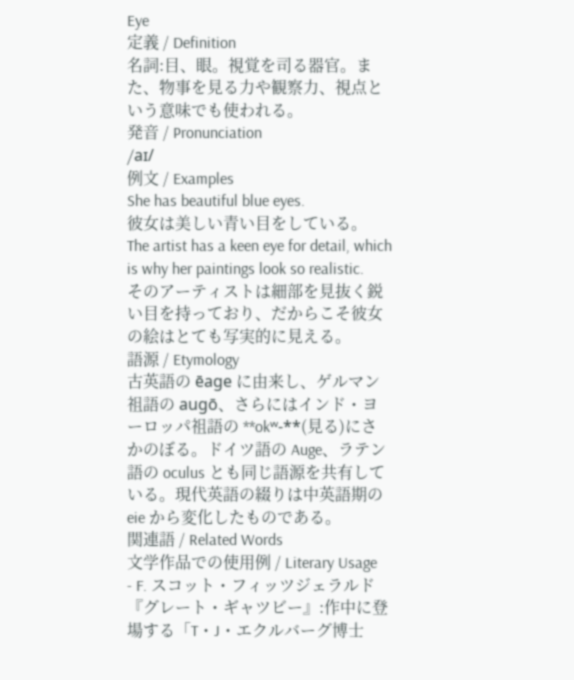Eye
定義 / Definition
名詞:目、眼。視覚を司る器官。また、物事を見る力や観察力、視点という意味でも使われる。
発音 / Pronunciation
/aɪ/
例文 / Examples
She has beautiful blue eyes.
彼女は美しい青い目をしている。
The artist has a keen eye for detail, which is why her paintings look so realistic.
そのアーティストは細部を見抜く鋭い目を持っており、だからこそ彼女の絵はとても写実的に見える。
語源 / Etymology
古英語の ēage に由来し、ゲルマン祖語の augō、さらにはインド・ヨーロッパ祖語の **okʷ-**(見る)にさかのぼる。ドイツ語の Auge、ラテン語の oculus とも同じ語源を共有している。現代英語の綴りは中英語期の eie から変化したものである。
関連語 / Related Words
文学作品での使用例 / Literary Usage
- F. スコット・フィッツジェラルド『グレート・ギャツビー』:作中に登場する「T・J・エクルバーグ博士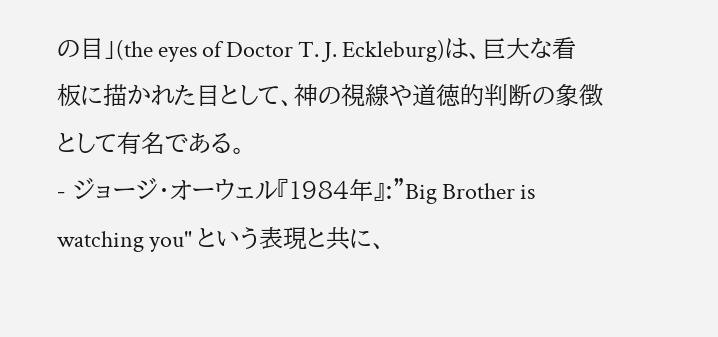の目」(the eyes of Doctor T. J. Eckleburg)は、巨大な看板に描かれた目として、神の視線や道徳的判断の象徴として有名である。
- ジョージ・オーウェル『1984年』:"Big Brother is watching you" という表現と共に、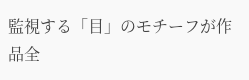監視する「目」のモチーフが作品全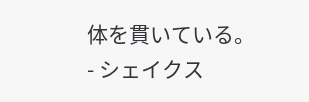体を貫いている。
- シェイクス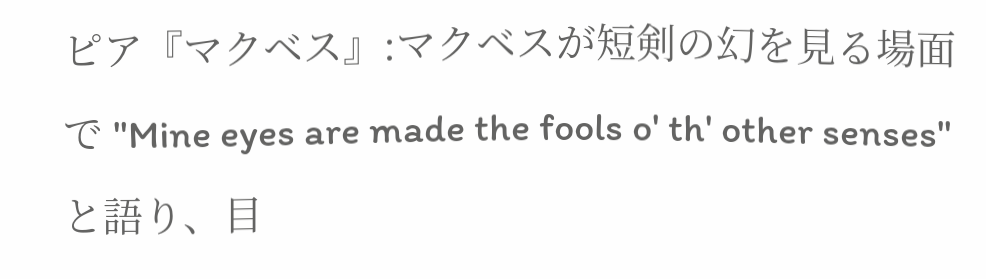ピア『マクベス』:マクベスが短剣の幻を見る場面で "Mine eyes are made the fools o' th' other senses" と語り、目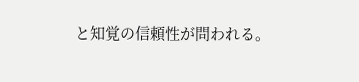と知覚の信頼性が問われる。